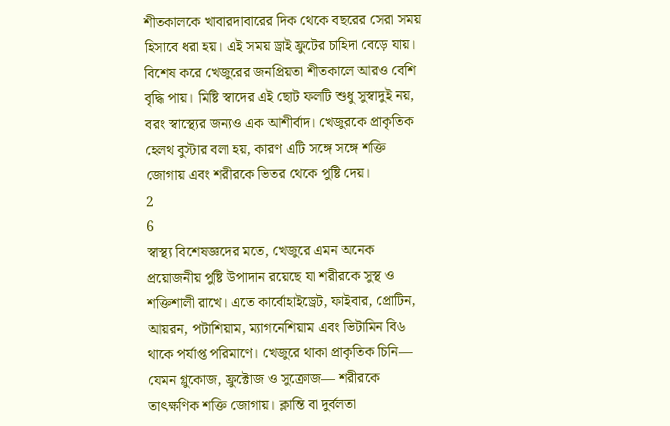শীতকালকে খাবারদাবারের দিক থেকে বছরের সেরা সময় হিসাবে ধরা হয়। এই সময় ড্রাই ফ্রুটের চাহিদা বেড়ে যায়। বিশেষ করে খেজুরের জনপ্রিয়তা শীতকালে আরও বেশি বৃদ্ধি পায়। মিষ্টি স্বাদের এই ছোট ফলটি শুধু সুস্বাদুই নয়, বরং স্বাস্থ্যের জন্যও এক আশীর্বাদ। খেজুরকে প্রাকৃতিক হেলথ বুস্টার বলা হয়, কারণ এটি সঙ্গে সঙ্গে শক্তি জোগায় এবং শরীরকে ভিতর থেকে পুষ্টি দেয়।
2
6
স্বাস্থ্য বিশেষজ্ঞদের মতে, খেজুরে এমন অনেক প্রয়োজনীয় পুষ্টি উপাদান রয়েছে যা শরীরকে সুস্থ ও শক্তিশালী রাখে। এতে কার্বোহাইড্রেট, ফাইবার, প্রোটিন, আয়রন, পটাশিয়াম, ম্যাগনেশিয়াম এবং ভিটামিন বি৬ থাকে পর্যাপ্ত পরিমাণে। খেজুরে থাকা প্রাকৃতিক চিনি— যেমন গ্লুকোজ, ফ্রুক্টোজ ও সুক্রোজ— শরীরকে তাৎক্ষণিক শক্তি জোগায়। ক্লান্তি বা দুর্বলতা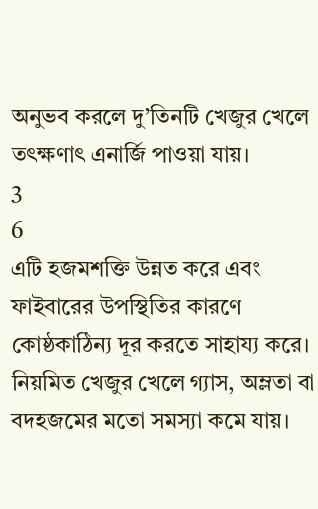অনুভব করলে দু’তিনটি খেজুর খেলে তৎক্ষণাৎ এনার্জি পাওয়া যায়।
3
6
এটি হজমশক্তি উন্নত করে এবং ফাইবারের উপস্থিতির কারণে কোষ্ঠকাঠিন্য দূর করতে সাহায্য করে। নিয়মিত খেজুর খেলে গ্যাস, অম্লতা বা বদহজমের মতো সমস্যা কমে যায়।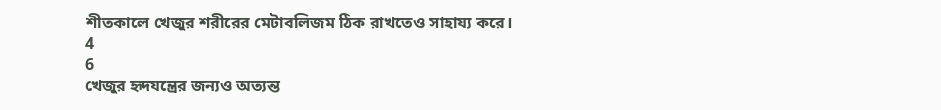শীতকালে খেজুর শরীরের মেটাবলিজম ঠিক রাখতেও সাহায্য করে।
4
6
খেজুর হৃদযন্ত্রের জন্যও অত্যন্ত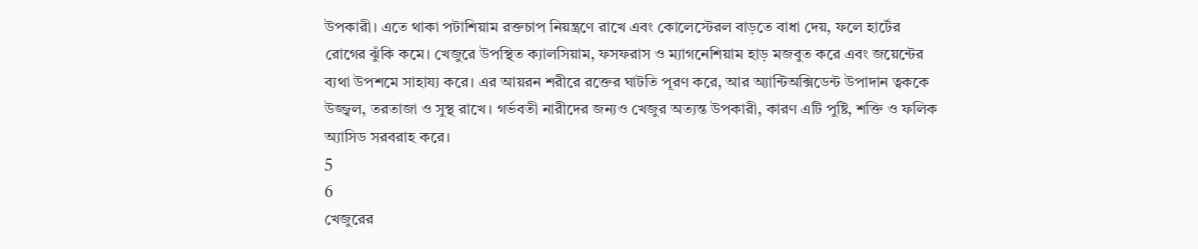উপকারী। এতে থাকা পটাশিয়াম রক্তচাপ নিয়ন্ত্রণে রাখে এবং কোলেস্টেরল বাড়তে বাধা দেয়, ফলে হার্টের রোগের ঝুঁকি কমে। খেজুরে উপস্থিত ক্যালসিয়াম, ফসফরাস ও ম্যাগনেশিয়াম হাড় মজবুত করে এবং জয়েন্টের ব্যথা উপশমে সাহায্য করে। এর আয়রন শরীরে রক্তের ঘাটতি পূরণ করে, আর অ্যান্টিঅক্সিডেন্ট উপাদান ত্বককে উজ্জ্বল, তরতাজা ও সুস্থ রাখে। গর্ভবতী নারীদের জন্যও খেজুর অত্যন্ত উপকারী, কারণ এটি পুষ্টি, শক্তি ও ফলিক অ্যাসিড সরবরাহ করে।
5
6
খেজুরের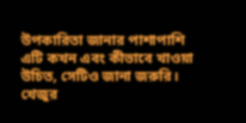উপকারিতা জানার পাশাপাশি এটি কখন এবং কীভাবে খাওয়া উচিত, সেটিও জানা জরুরি। খেজুর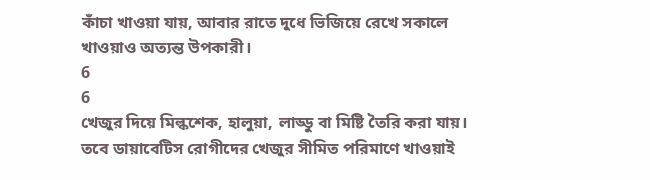কাঁচা খাওয়া যায়, আবার রাতে দুধে ভিজিয়ে রেখে সকালে খাওয়াও অত্যন্ত উপকারী।
6
6
খেজুর দিয়ে মিল্কশেক, হালুয়া, লাড্ডু বা মিষ্টি তৈরি করা যায়। তবে ডায়াবেটিস রোগীদের খেজুর সীমিত পরিমাণে খাওয়াই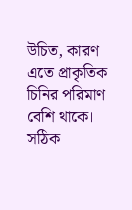উচিত, কারণ এতে প্রাকৃতিক চিনির পরিমাণ বেশি থাকে। সঠিক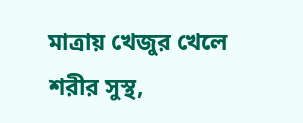মাত্রায় খেজুর খেলে শরীর সুস্থ,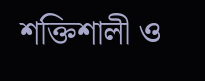শক্তিশালী ও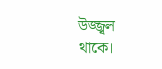উজ্জ্বল থাকে।